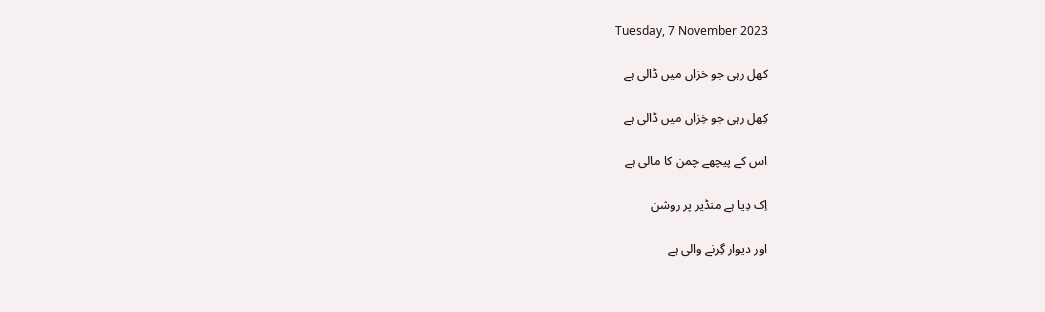Tuesday, 7 November 2023

کھل رہی جو خزاں میں ڈالی ہے

کِھل رہی جو خِزاں میں ڈالی ہے

اس کے پیچھے چمن کا مالی ہے

اِک دِیا ہے منڈیر پر روشن

اور دیوار گِرنے والی ہے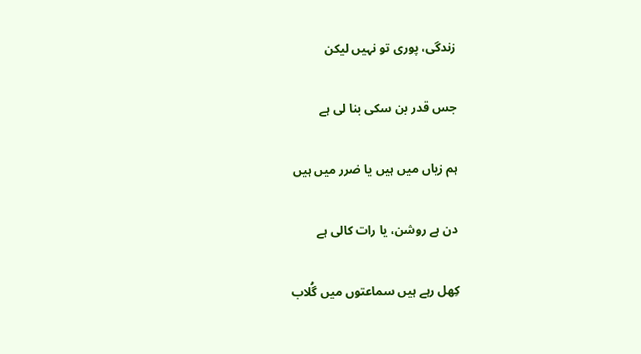زندگی، پوری تو نہیں لیکن

جس قدر بن سکی بنا لی ہے

ہم زیاں میں ہیں یا ضرر میں ہیں

دن ہے روشن، یا رات کالی ہے

کِھل رہے ہیں سماعتوں میں گُلاب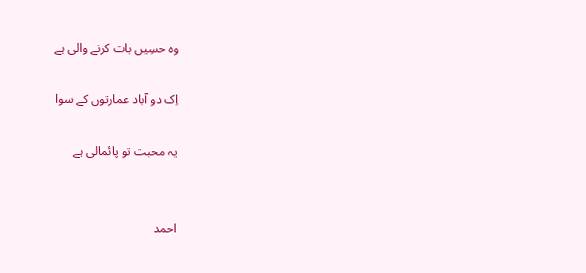وہ حسِیں بات کرنے والی ہے

اِک دو آباد عمارتوں کے سوا

یہ محبت تو پائمالی ہے


احمد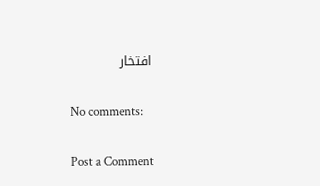افتخار

No comments:

Post a Comment